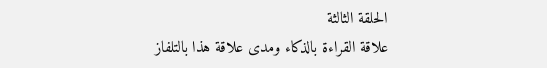الحلقة الثالثة
علاقة القراءة بالذكاء ومدى علاقة هذا بالتلفاز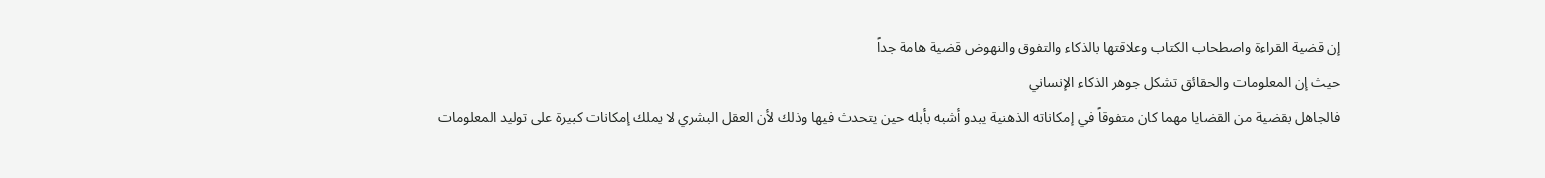إن قضية القراءة واصطحاب الكتاب وعلاقتها بالذكاء والتفوق والنهوض قضية هامة جداً
حيث إن المعلومات والحقائق تشكل جوهر الذكاء الإنساني
فالجاهل بقضية من القضايا مهما كان متفوقاً في إمكاناته الذهنية يبدو أشبه بأبله حين يتحدث فيها وذلك لأن العقل البشري لا يملك إمكانات كبيرة على توليد المعلومات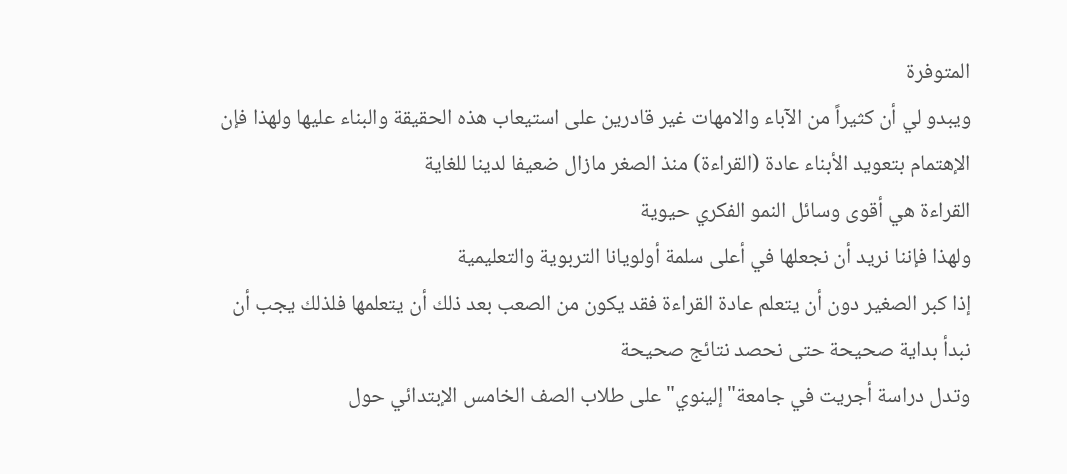المتوفرة
ويبدو لي أن كثيراً من الآباء والامهات غير قادرين على استيعاب هذه الحقيقة والبناء عليها ولهذا فإن الإهتمام بتعويد الأبناء عادة (القراءة) منذ الصغر مازال ضعيفا لدينا للغاية
القراءة هي أقوى وسائل النمو الفكري حيوية
ولهذا فإننا نريد أن نجعلها في أعلى سلمة أولويانا التربوية والتعليمية
إذا كبر الصغير دون أن يتعلم عادة القراءة فقد يكون من الصعب بعد ذلك أن يتعلمها فلذلك يجب أن نبدأ بداية صحيحة حتى نحصد نتائج صحيحة
وتدل دراسة أجريت في جامعة"إلينوي" على طلاب الصف الخامس الإبتدائي حول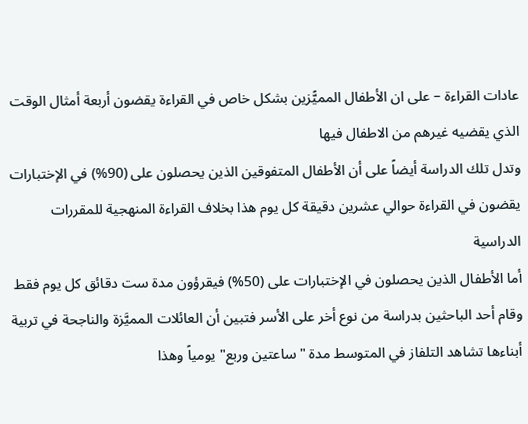عادات القراءة – على ان الأطفال المميًّزين بشكل خاص في القراءة يقضون أربعة أمثال الوقت الذي يقضيه غيرهم من الاطفال فيها
وتدل تلك الدراسة أيضاً على أن الأطفال المتفوقين الذين يحصلون على (90%) في الإختبارات يقضون في القراءة حوالي عشرين دقيقة كل يوم هذا بخلاف القراءة المنهجية للمقررات الدراسية
أما الأطفال الذين يحصلون في الإختبارات على (50%) فيقرؤون مدة ست دقائق كل يوم فقط
وقام أحد الباحثين بدراسة من نوع أخر على الأسر فتبين أن العائلات المميَّزة والناجحة في تربية أبناءها تشاهد التلفاز في المتوسط مدة "ساعتين وربع" يومياً وهذا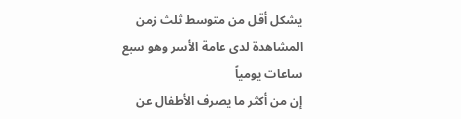يشكل أقل من متوسط ثلث زمن المشاهدة لدى عامة الأسر وهو سبع ساعات يومياً
إن من أكثر ما يصرف الأطفال عن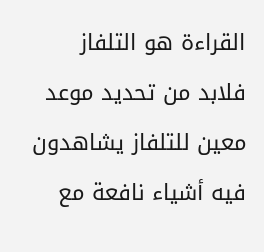القراءة هو التلفاز
فلابد من تحديد موعد معين للتلفاز يشاهدون فيه أشياء نافعة مع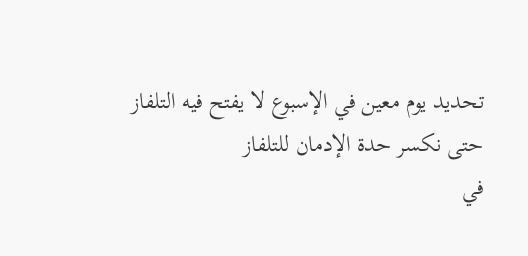تحديد يوم معين في الإسبوع لا يفتح فيه التلفاز حتى نكسر حدة الإدمان للتلفاز
في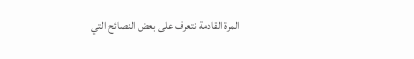المرة القادمة نتعرف على بعض النصائح التي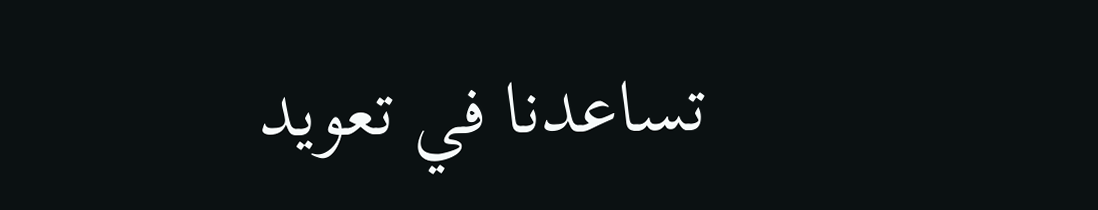تساعدنا في تعويد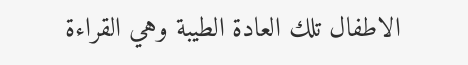الاطفال تلك العادة الطيبة وهي القراءة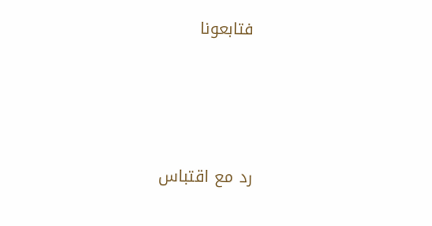فتابعونا





رد مع اقتباس